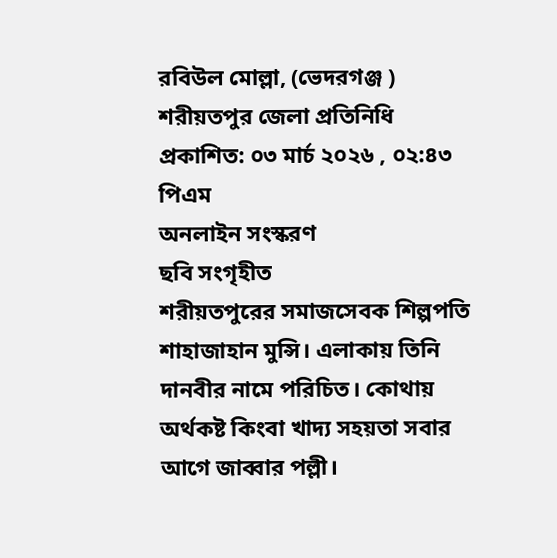রবিউল মোল্লা, (ভেদরগঞ্জ ) শরীয়তপুর জেলা প্রতিনিধি
প্রকাশিত: ০৩ মার্চ ২০২৬ , ০২:৪৩ পিএম
অনলাইন সংস্করণ
ছবি সংগৃহীত
শরীয়তপুরের সমাজসেবক শিল্পপতি শাহাজাহান মুন্সি। এলাকায় তিনি দানবীর নামে পরিচিত। কোথায় অর্থকষ্ট কিংবা খাদ্য সহয়তা সবার আগে জাব্বার পল্লী।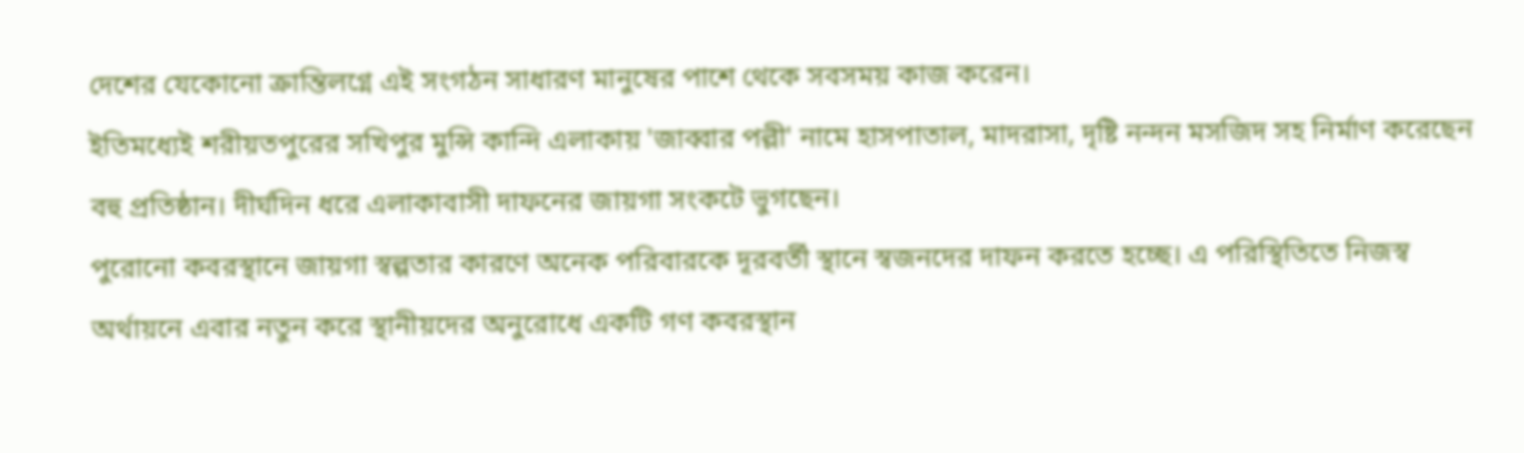দেশের যেকোনো ক্রান্তিলগ্নে এই সংগঠন সাধারণ মানুষের পাশে থেকে সবসময় কাজ করেন।
ইতিমধ্যেই শরীয়তপুরের সখিপুর মুন্সি কান্দি এলাকায় 'জাব্বার পল্লী' নামে হাসপাতাল, মাদরাসা, দৃষ্টি নন্দন মসজিদ সহ নির্মাণ করেছেন বহু প্রতিষ্ঠান। দীর্ঘদিন ধরে এলাকাবাসী দাফনের জায়গা সংকটে ভুগছেন।
পুরোনো কবরস্থানে জায়গা স্বল্পতার কারণে অনেক পরিবারকে দূরবর্তী স্থানে স্বজনদের দাফন করতে হচ্ছে। এ পরিস্থিতিতে নিজস্ব অর্থায়নে এবার নতুন করে স্থানীয়দের অনুরোধে একটি গণ কবরস্থান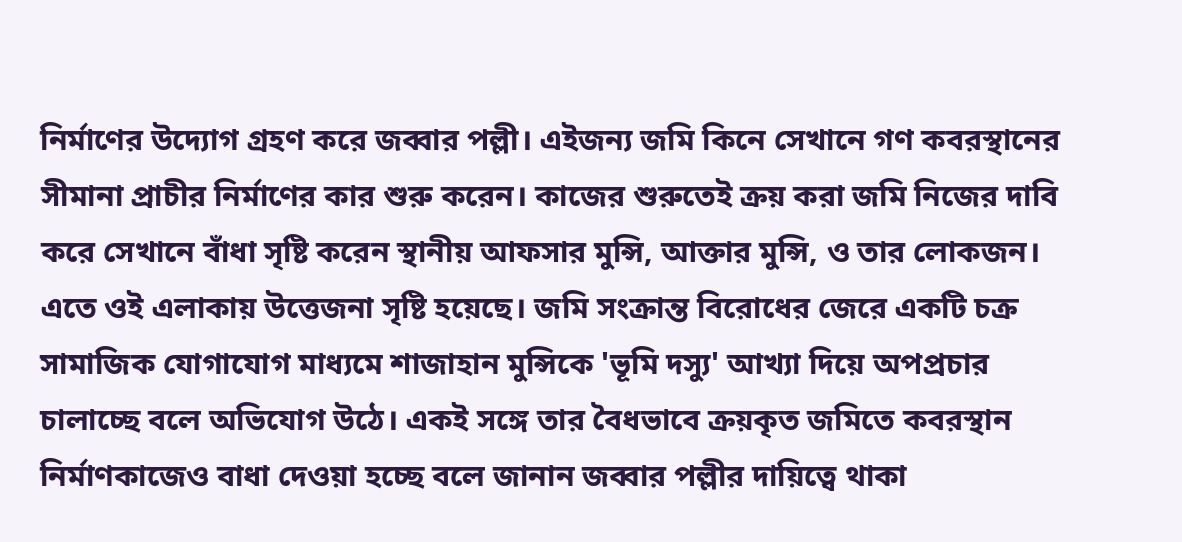নির্মাণের উদ্যোগ গ্রহণ করে জব্বার পল্লী। এইজন্য জমি কিনে সেখানে গণ কবরস্থানের সীমানা প্রাচীর নির্মাণের কার শুরু করেন। কাজের শুরুতেই ক্রয় করা জমি নিজের দাবি করে সেখানে বাঁধা সৃষ্টি করেন স্থানীয় আফসার মুন্সি, আক্তার মুন্সি, ও তার লোকজন। এতে ওই এলাকায় উত্তেজনা সৃষ্টি হয়েছে। জমি সংক্রান্ত বিরোধের জেরে একটি চক্র সামাজিক যোগাযোগ মাধ্যমে শাজাহান মুন্সিকে 'ভূমি দস্যু' আখ্যা দিয়ে অপপ্রচার চালাচ্ছে বলে অভিযোগ উঠে। একই সঙ্গে তার বৈধভাবে ক্রয়কৃত জমিতে কবরস্থান নির্মাণকাজেও বাধা দেওয়া হচ্ছে বলে জানান জব্বার পল্লীর দায়িত্বে থাকা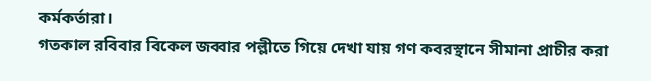কর্মকর্তারা।
গতকাল রবিবার বিকেল জব্বার পল্লীতে গিয়ে দেখা যায় গণ কবরস্থানে সীমানা প্রাচীর করা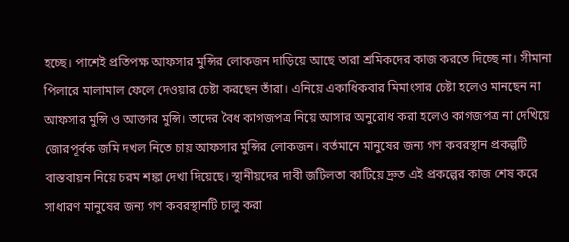হচ্ছে। পাশেই প্রতিপক্ষ আফসার মুন্সির লোকজন দাড়িয়ে আছে তারা শ্রমিকদের কাজ করতে দিচ্ছে না। সীমানা পিলারে মালামাল ফেলে দেওয়ার চেষ্টা করছেন তাঁরা। এনিয়ে একাধিকবার মিমাংসার চেষ্টা হলেও মানছেন না আফসার মুন্সি ও আক্তার মুন্সি। তাদের বৈধ কাগজপত্র নিয়ে আসার অনুরোধ করা হলেও কাগজপত্র না দেখিয়ে জোরপূর্বক জমি দখল নিতে চায় আফসার মুন্সির লোকজন। বর্তমানে মানুষের জন্য গণ কবরস্থান প্রকল্পটি বাস্তবায়ন নিয়ে চরম শঙ্কা দেখা দিয়েছে। স্থানীয়দের দাবী জটিলতা কাটিয়ে দ্রুত এই প্রকল্পের কাজ শেষ করে সাধারণ মানুষের জন্য গণ কবরস্থানটি চালু করা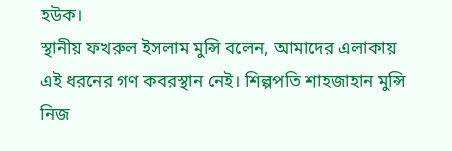হউক।
স্থানীয় ফখরুল ইসলাম মুন্সি বলেন, আমাদের এলাকায় এই ধরনের গণ কবরস্থান নেই। শিল্পপতি শাহজাহান মুন্সি নিজ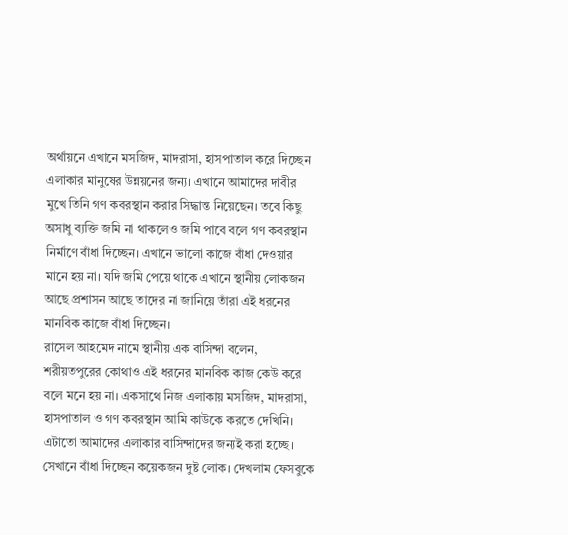অর্থায়নে এখানে মসজিদ, মাদরাসা, হাসপাতাল করে দিচ্ছেন এলাকার মানুষের উন্নয়নের জন্য। এখানে আমাদের দাবীর মুখে তিনি গণ কবরস্থান করার সিদ্ধান্ত নিয়েছেন। তবে কিছু অসাধু ব্যক্তি জমি না থাকলেও জমি পাবে বলে গণ কবরস্থান নির্মাণে বাঁধা দিচ্ছেন। এখানে ভালো কাজে বাঁধা দেওয়ার মানে হয় না। যদি জমি পেয়ে থাকে এখানে স্থানীয় লোকজন আছে প্রশাসন আছে তাদের না জানিয়ে তাঁরা এই ধরনের মানবিক কাজে বাঁধা দিচ্ছেন।
রাসেল আহমেদ নামে স্থানীয় এক বাসিন্দা বলেন, শরীয়তপুরের কোথাও এই ধরনের মানবিক কাজ কেউ করে বলে মনে হয় না। একসাথে নিজ এলাকায় মসজিদ, মাদরাসা, হাসপাতাল ও গণ কবরস্থান আমি কাউকে করতে দেখিনি। এটাতো আমাদের এলাকার বাসিন্দাদের জন্যই করা হচ্ছে। সেখানে বাঁধা দিচ্ছেন কয়েকজন দুষ্ট লোক। দেখলাম ফেসবুকে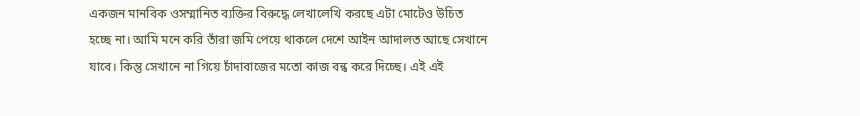একজন মানবিক ওসম্মানিত ব্যক্তির বিরুদ্ধে লেখালেখি করছে এটা মোটেও উচিত হচ্ছে না। আমি মনে করি তাঁরা জমি পেয়ে থাকলে দেশে আইন আদালত আছে সেখানে যাবে। কিন্তু সেখানে না গিয়ে চাঁদাবাজের মতো কাজ বন্ধ করে দিচ্ছে। এই এই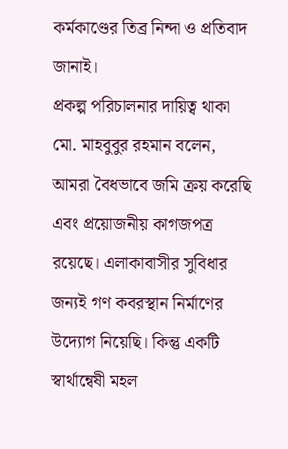কর্মকাণ্ডের তিব্র নিন্দা ও প্রতিবাদ জানাই।
প্রকল্প পরিচালনার দায়িত্ব থাকা মো. মাহবুবুর রহমান বলেন, আমরা বৈধভাবে জমি ক্রয় করেছি এবং প্রয়োজনীয় কাগজপত্র রয়েছে। এলাকাবাসীর সুবিধার জন্যই গণ কবরস্থান নির্মাণের উদ্যোগ নিয়েছি। কিন্তু একটি স্বার্থান্বেষী মহল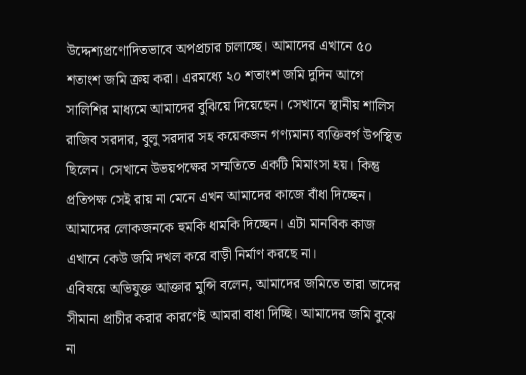উদ্দেশ্যপ্রণোদিতভাবে অপপ্রচার চালাচ্ছে। আমাদের এখানে ৫০ শতাংশ জমি ক্রয় করা। এরমধ্যে ২০ শতাংশ জমি দুদিন আগে সালিশির মাধ্যমে আমাদের বুঝিয়ে দিয়েছেন। সেখানে স্থানীয় শালিস রাজিব সরদার, বুলু সরদার সহ কয়েকজন গণ্যমান্য ব্যক্তিবর্গ উপস্থিত ছিলেন। সেখানে উভয়পক্ষের সম্মতিতে একটি মিমাংসা হয়। কিন্তু প্রতিপক্ষ সেই রায় না মেনে এখন আমাদের কাজে বাঁধা দিচ্ছেন। আমাদের লোকজনকে হুমকি ধামকি দিচ্ছেন। এটা মানবিক কাজ এখানে কেউ জমি দখল করে বাড়ী নির্মাণ করছে না।
এবিষয়ে অভিযুক্ত আক্তার মুন্সি বলেন, আমাদের জমিতে তারা তাদের সীমানা প্রাচীর করার কারণেই আমরা বাধা দিচ্ছি। আমাদের জমি বুঝে না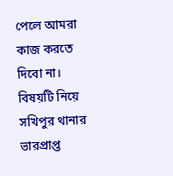পেলে আমরা কাজ করতে দিবো না।
বিষয়টি নিয়ে সখিপুর থানার ভারপ্রাপ্ত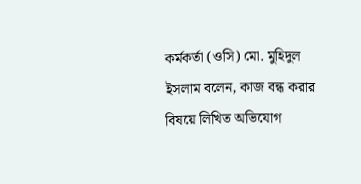কর্মকর্তা (ওসি) মো. মুহিদুল ইসলাম বলেন, কাজ বন্ধ করার বিষয়ে লিখিত অভিযোগ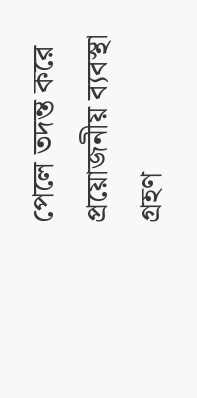পেলে তদন্ত করে প্রয়োজনীয় ব্যবস্থা গ্রহণ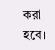করা হবে।